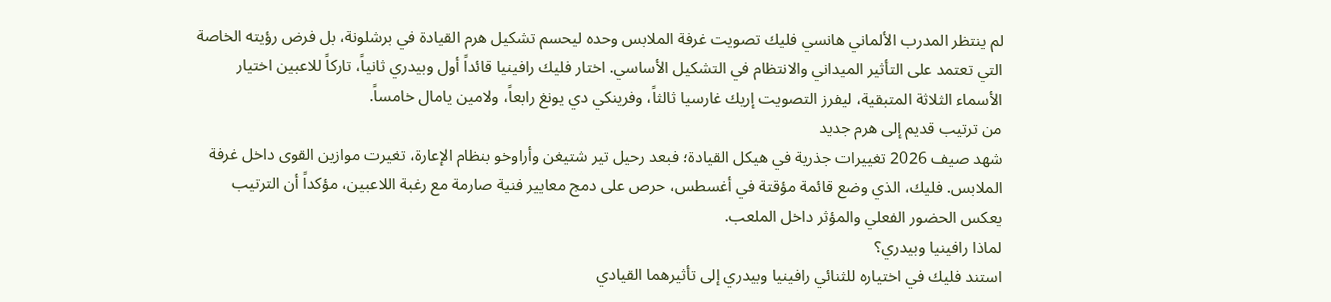لم ينتظر المدرب الألماني هانسي فليك تصويت غرفة الملابس وحده ليحسم تشكيل هرم القيادة في برشلونة، بل فرض رؤيته الخاصة التي تعتمد على التأثير الميداني والانتظام في التشكيل الأساسي. اختار فليك رافينيا قائداً أول وبيدري ثانياً، تاركاً للاعبين اختيار الأسماء الثلاثة المتبقية، ليفرز التصويت إريك غارسيا ثالثاً، وفرينكي دي يونغ رابعاً، ولامين يامال خامساً.
من ترتيب قديم إلى هرم جديد
شهد صيف 2026 تغييرات جذرية في هيكل القيادة؛ فبعد رحيل تير شتيغن وأراوخو بنظام الإعارة، تغيرت موازين القوى داخل غرفة الملابس. فليك، الذي وضع قائمة مؤقتة في أغسطس، حرص على دمج معايير فنية صارمة مع رغبة اللاعبين، مؤكداً أن الترتيب يعكس الحضور الفعلي والمؤثر داخل الملعب.
لماذا رافينيا وبيدري؟
استند فليك في اختياره للثنائي رافينيا وبيدري إلى تأثيرهما القيادي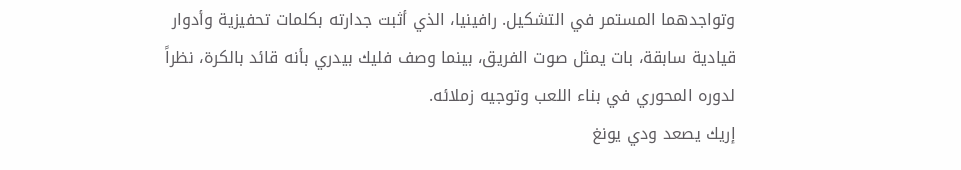وتواجدهما المستمر في التشكيل. رافينيا، الذي أثبت جدارته بكلمات تحفيزية وأدوار قيادية سابقة، بات يمثل صوت الفريق، بينما وصف فليك بيدري بأنه قائد بالكرة، نظراً لدوره المحوري في بناء اللعب وتوجيه زملائه.
إريك يصعد ودي يونغ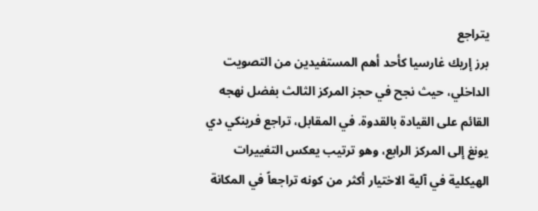يتراجع
برز إريك غارسيا كأحد أهم المستفيدين من التصويت الداخلي، حيث نجح في حجز المركز الثالث بفضل نهجه القائم على القيادة بالقدوة. في المقابل، تراجع فرينكي دي يونغ إلى المركز الرابع، وهو ترتيب يعكس التغييرات الهيكلية في آلية الاختيار أكثر من كونه تراجعاً في المكانة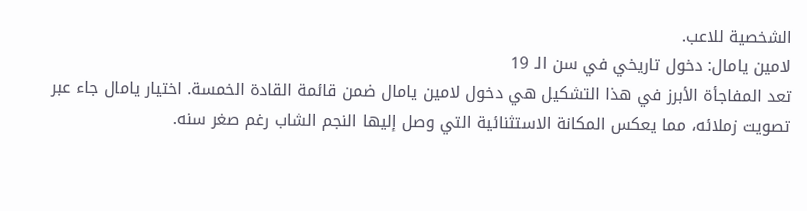الشخصية للاعب.
لامين يامال: دخول تاريخي في سن الـ 19
تعد المفاجأة الأبرز في هذا التشكيل هي دخول لامين يامال ضمن قائمة القادة الخمسة. اختيار يامال جاء عبر تصويت زملائه، مما يعكس المكانة الاستثنائية التي وصل إليها النجم الشاب رغم صغر سنه.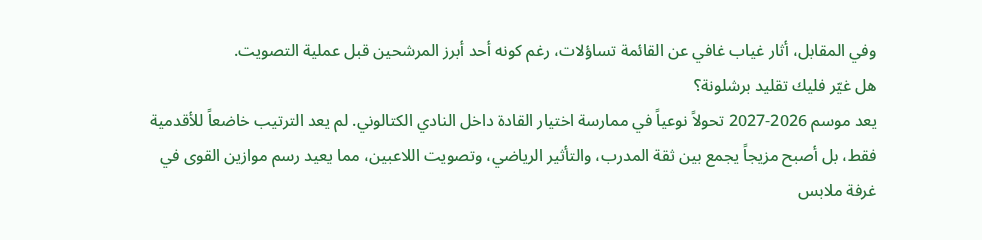وفي المقابل، أثار غياب غافي عن القائمة تساؤلات، رغم كونه أحد أبرز المرشحين قبل عملية التصويت.
هل غيّر فليك تقليد برشلونة؟
يعد موسم 2026-2027 تحولاً نوعياً في ممارسة اختيار القادة داخل النادي الكتالوني. لم يعد الترتيب خاضعاً للأقدمية فقط، بل أصبح مزيجاً يجمع بين ثقة المدرب، والتأثير الرياضي، وتصويت اللاعبين، مما يعيد رسم موازين القوى في غرفة ملابس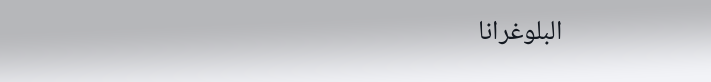البلوغرانا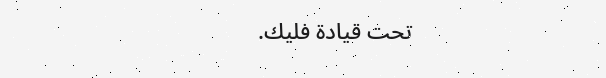تحت قيادة فليك.